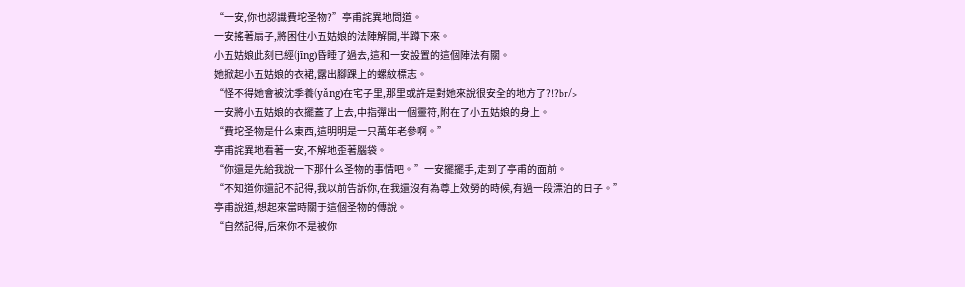“一安,你也認識費坨圣物?”亭甫詫異地問道。
一安搖著扇子,將困住小五姑娘的法陣解開,半蹲下來。
小五姑娘此刻已經(jīng)昏睡了過去,這和一安設置的這個陣法有關。
她掀起小五姑娘的衣裙,露出腳踝上的螺紋標志。
“怪不得她會被沈季養(yǎng)在宅子里,那里或許是對她來說很安全的地方了?!?br/>
一安將小五姑娘的衣擺蓋了上去,中指彈出一個靈符,附在了小五姑娘的身上。
“費坨圣物是什么東西,這明明是一只萬年老參啊。”
亭甫詫異地看著一安,不解地歪著腦袋。
“你還是先給我說一下那什么圣物的事情吧。”一安擺擺手,走到了亭甫的面前。
“不知道你還記不記得,我以前告訴你,在我還沒有為尊上效勞的時候,有過一段漂泊的日子。”
亭甫說道,想起來當時關于這個圣物的傳說。
“自然記得,后來你不是被你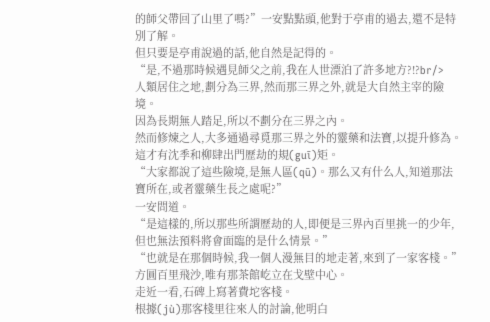的師父帶回了山里了嗎?”一安點點頭,他對于亭甫的過去,還不是特別了解。
但只要是亭甫說過的話,他自然是記得的。
“是,不過那時候遇見師父之前,我在人世漂泊了許多地方?!?br/>
人類居住之地,劃分為三界,然而那三界之外,就是大自然主宰的險境。
因為長期無人踏足,所以不劃分在三界之內。
然而修煉之人,大多通過尋覓那三界之外的靈藥和法寶,以提升修為。
這才有沈季和柳肆出門歷劫的規(guī)矩。
“大家都說了這些險境,是無人區(qū)。那么又有什么人,知道那法寶所在,或者靈藥生長之處呢?”
一安問道。
“是這樣的,所以那些所謂歷劫的人,即便是三界內百里挑一的少年,但也無法預料將會面臨的是什么情景。”
“也就是在那個時候,我一個人漫無目的地走著,來到了一家客棧。”
方圓百里飛沙,唯有那茶館屹立在戈壁中心。
走近一看,石碑上寫著費坨客棧。
根據(jù)那客棧里往來人的討論,他明白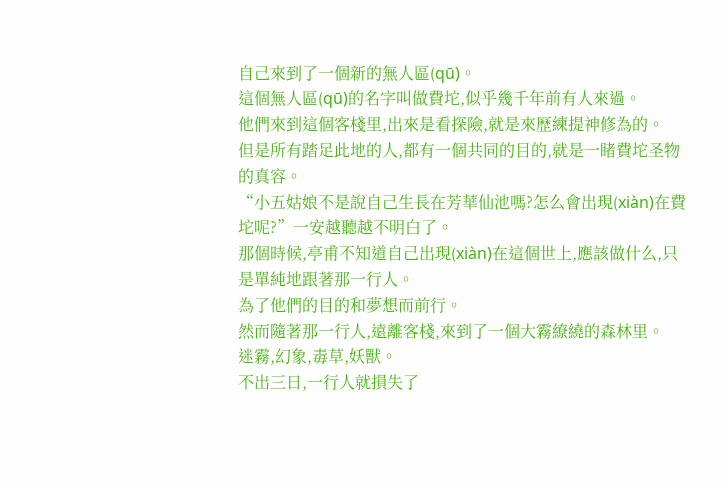自己來到了一個新的無人區(qū)。
這個無人區(qū)的名字叫做費坨,似乎幾千年前有人來過。
他們來到這個客棧里,出來是看探險,就是來歷練提神修為的。
但是所有踏足此地的人,都有一個共同的目的,就是一睹費坨圣物的真容。
“小五姑娘不是說自己生長在芳華仙池嗎?怎么會出現(xiàn)在費坨呢?”一安越聽越不明白了。
那個時候,亭甫不知道自己出現(xiàn)在這個世上,應該做什么,只是單純地跟著那一行人。
為了他們的目的和夢想而前行。
然而隨著那一行人,遠離客棧,來到了一個大霧繚繞的森林里。
迷霧,幻象,毒草,妖獸。
不出三日,一行人就損失了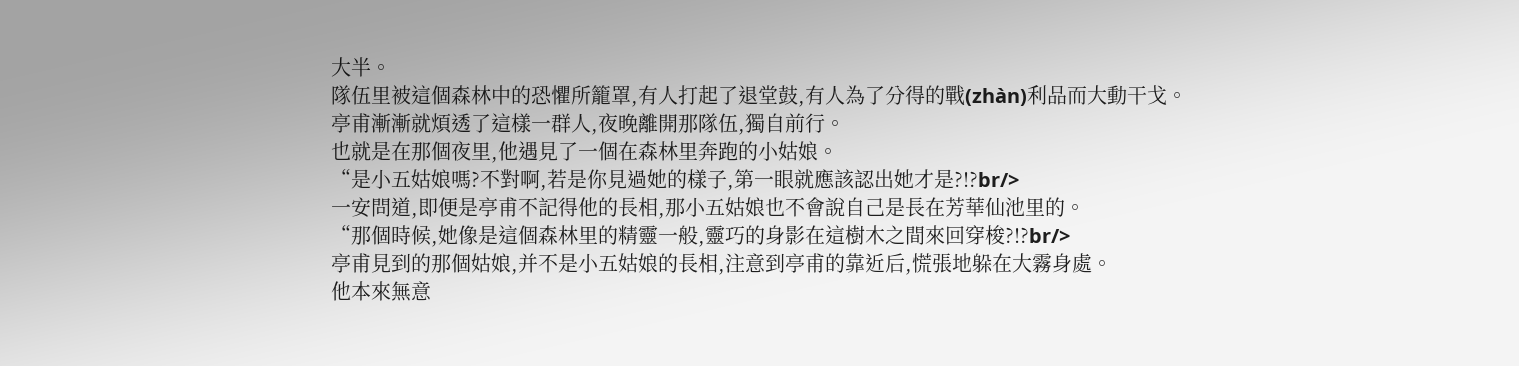大半。
隊伍里被這個森林中的恐懼所籠罩,有人打起了退堂鼓,有人為了分得的戰(zhàn)利品而大動干戈。
亭甫漸漸就煩透了這樣一群人,夜晚離開那隊伍,獨自前行。
也就是在那個夜里,他遇見了一個在森林里奔跑的小姑娘。
“是小五姑娘嗎?不對啊,若是你見過她的樣子,第一眼就應該認出她才是?!?br/>
一安問道,即便是亭甫不記得他的長相,那小五姑娘也不會說自己是長在芳華仙池里的。
“那個時候,她像是這個森林里的精靈一般,靈巧的身影在這樹木之間來回穿梭?!?br/>
亭甫見到的那個姑娘,并不是小五姑娘的長相,注意到亭甫的靠近后,慌張地躲在大霧身處。
他本來無意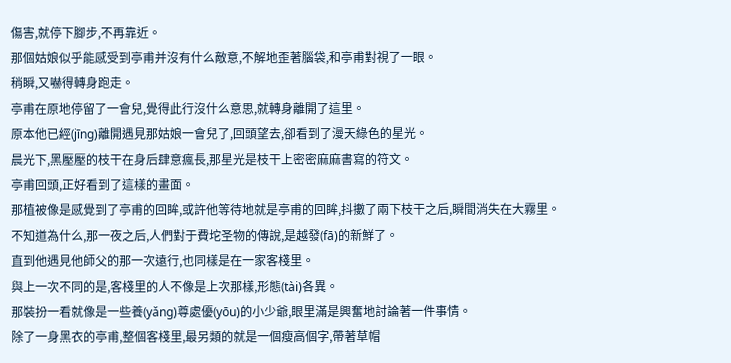傷害,就停下腳步,不再靠近。
那個姑娘似乎能感受到亭甫并沒有什么敵意,不解地歪著腦袋,和亭甫對視了一眼。
稍瞬,又嚇得轉身跑走。
亭甫在原地停留了一會兒,覺得此行沒什么意思,就轉身離開了這里。
原本他已經(jīng)離開遇見那姑娘一會兒了,回頭望去,卻看到了漫天綠色的星光。
晨光下,黑壓壓的枝干在身后肆意瘋長,那星光是枝干上密密麻麻書寫的符文。
亭甫回頭,正好看到了這樣的畫面。
那植被像是感覺到了亭甫的回眸,或許他等待地就是亭甫的回眸,抖擻了兩下枝干之后,瞬間消失在大霧里。
不知道為什么,那一夜之后,人們對于費坨圣物的傳說,是越發(fā)的新鮮了。
直到他遇見他師父的那一次遠行,也同樣是在一家客棧里。
與上一次不同的是,客棧里的人不像是上次那樣,形態(tài)各異。
那裝扮一看就像是一些養(yǎng)尊處優(yōu)的小少爺,眼里滿是興奮地討論著一件事情。
除了一身黑衣的亭甫,整個客棧里,最另類的就是一個瘦高個字,帶著草帽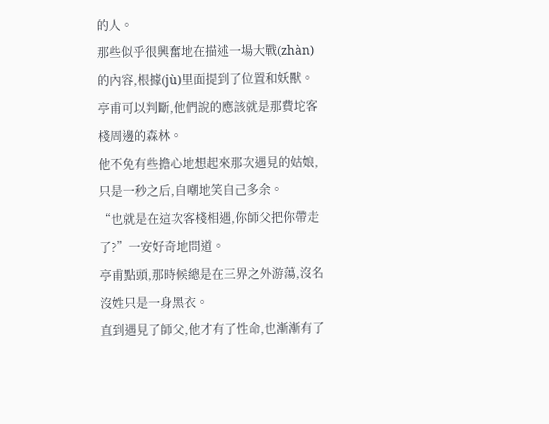的人。
那些似乎很興奮地在描述一場大戰(zhàn)的內容,根據(jù)里面提到了位置和妖獸。
亭甫可以判斷,他們說的應該就是那費坨客棧周邊的森林。
他不免有些擔心地想起來那次遇見的姑娘,只是一秒之后,自嘲地笑自己多余。
“也就是在這次客棧相遇,你師父把你帶走了?”一安好奇地問道。
亭甫點頭,那時候總是在三界之外游蕩,沒名沒姓只是一身黑衣。
直到遇見了師父,他才有了性命,也漸漸有了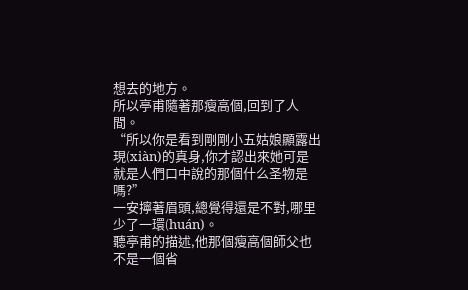想去的地方。
所以亭甫隨著那瘦高個,回到了人間。
“所以你是看到剛剛小五姑娘顯露出現(xiàn)的真身,你才認出來她可是就是人們口中說的那個什么圣物是嗎?”
一安擰著眉頭,總覺得還是不對,哪里少了一環(huán)。
聽亭甫的描述,他那個瘦高個師父也不是一個省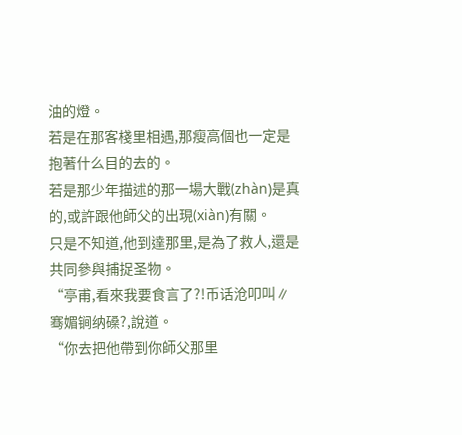油的燈。
若是在那客棧里相遇,那瘦高個也一定是抱著什么目的去的。
若是那少年描述的那一場大戰(zhàn)是真的,或許跟他師父的出現(xiàn)有關。
只是不知道,他到達那里,是為了救人,還是共同參與捕捉圣物。
“亭甫,看來我要食言了?!币话沧叩叫∥骞媚锏纳磉?,說道。
“你去把他帶到你師父那里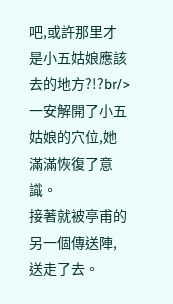吧,或許那里才是小五姑娘應該去的地方?!?br/>
一安解開了小五姑娘的穴位,她滿滿恢復了意識。
接著就被亭甫的另一個傳送陣,送走了去。